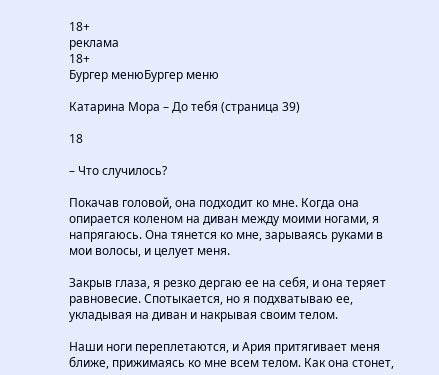18+
реклама
18+
Бургер менюБургер меню

Катарина Мора – До тебя (страница 39)

18

– Что случилось?

Покачав головой, она подходит ко мне. Когда она опирается коленом на диван между моими ногами, я напрягаюсь. Она тянется ко мне, зарываясь руками в мои волосы, и целует меня.

Закрыв глаза, я резко дергаю ее на себя, и она теряет равновесие. Спотыкается, но я подхватываю ее, укладывая на диван и накрывая своим телом.

Наши ноги переплетаются, и Ария притягивает меня ближе, прижимаясь ко мне всем телом. Как она стонет,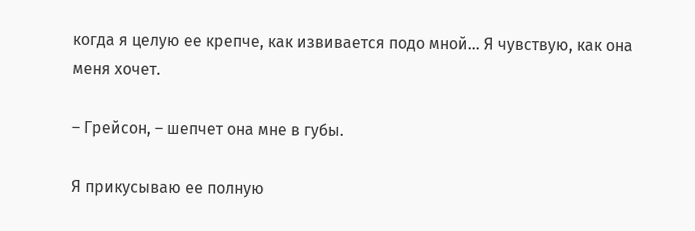когда я целую ее крепче, как извивается подо мной… Я чувствую, как она меня хочет.

– Грейсон, – шепчет она мне в губы.

Я прикусываю ее полную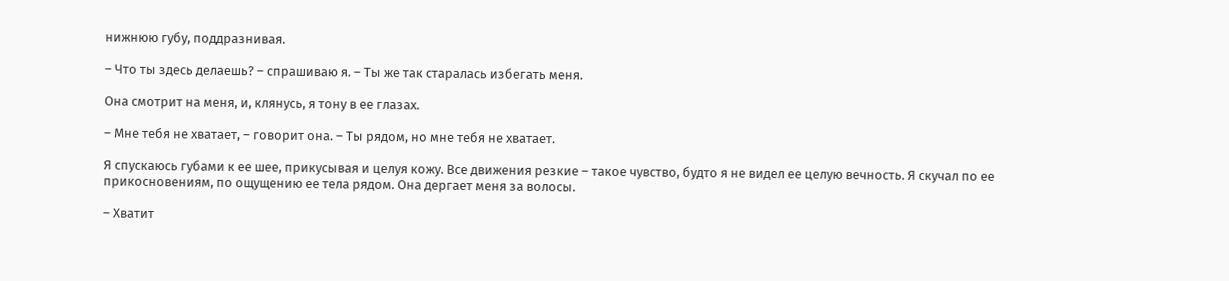нижнюю губу, поддразнивая.

– Что ты здесь делаешь? – спрашиваю я. – Ты же так старалась избегать меня.

Она смотрит на меня, и, клянусь, я тону в ее глазах.

– Мне тебя не хватает, – говорит она. – Ты рядом, но мне тебя не хватает.

Я спускаюсь губами к ее шее, прикусывая и целуя кожу. Все движения резкие – такое чувство, будто я не видел ее целую вечность. Я скучал по ее прикосновениям, по ощущению ее тела рядом. Она дергает меня за волосы.

– Хватит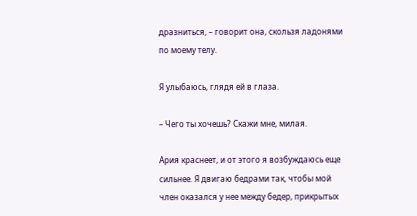дразниться, – говорит она, скользя ладонями по моему телу.

Я улыбаюсь, глядя ей в глаза.

– Чего ты хочешь? Скажи мне, милая.

Ария краснеет, и от этого я возбуждаюсь еще сильнее. Я двигаю бедрами так, чтобы мой член оказался у нее между бедер, прикрытых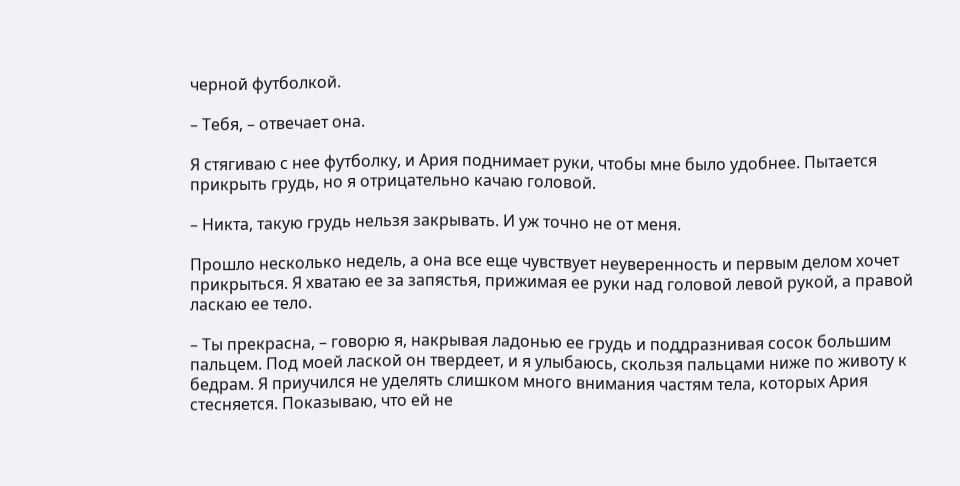черной футболкой.

– Тебя, – отвечает она.

Я стягиваю с нее футболку, и Ария поднимает руки, чтобы мне было удобнее. Пытается прикрыть грудь, но я отрицательно качаю головой.

– Никта, такую грудь нельзя закрывать. И уж точно не от меня.

Прошло несколько недель, а она все еще чувствует неуверенность и первым делом хочет прикрыться. Я хватаю ее за запястья, прижимая ее руки над головой левой рукой, а правой ласкаю ее тело.

– Ты прекрасна, – говорю я, накрывая ладонью ее грудь и поддразнивая сосок большим пальцем. Под моей лаской он твердеет, и я улыбаюсь, скользя пальцами ниже по животу к бедрам. Я приучился не уделять слишком много внимания частям тела, которых Ария стесняется. Показываю, что ей не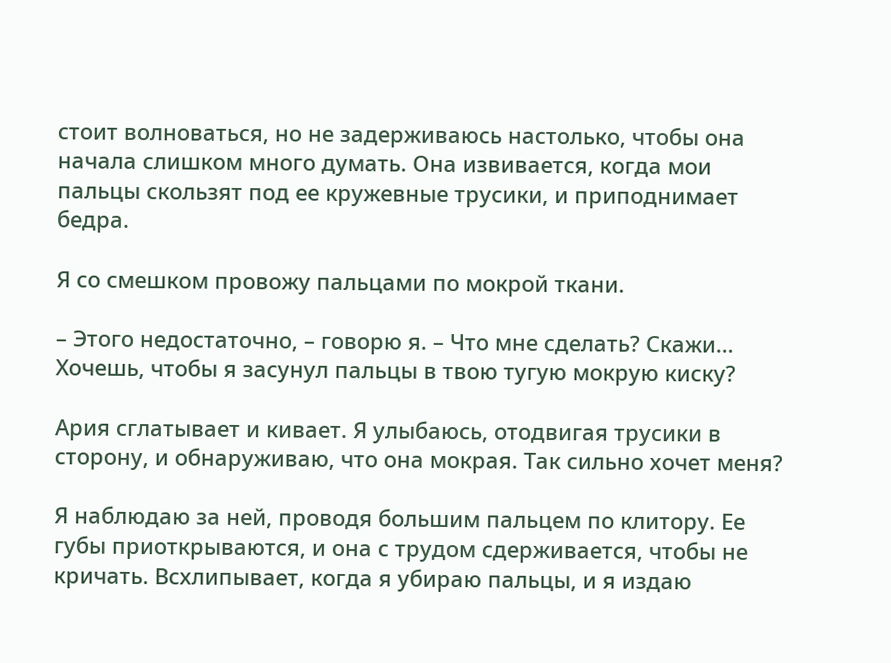стоит волноваться, но не задерживаюсь настолько, чтобы она начала слишком много думать. Она извивается, когда мои пальцы скользят под ее кружевные трусики, и приподнимает бедра.

Я со смешком провожу пальцами по мокрой ткани.

– Этого недостаточно, – говорю я. – Что мне сделать? Скажи… Хочешь, чтобы я засунул пальцы в твою тугую мокрую киску?

Ария сглатывает и кивает. Я улыбаюсь, отодвигая трусики в сторону, и обнаруживаю, что она мокрая. Так сильно хочет меня?

Я наблюдаю за ней, проводя большим пальцем по клитору. Ее губы приоткрываются, и она с трудом сдерживается, чтобы не кричать. Всхлипывает, когда я убираю пальцы, и я издаю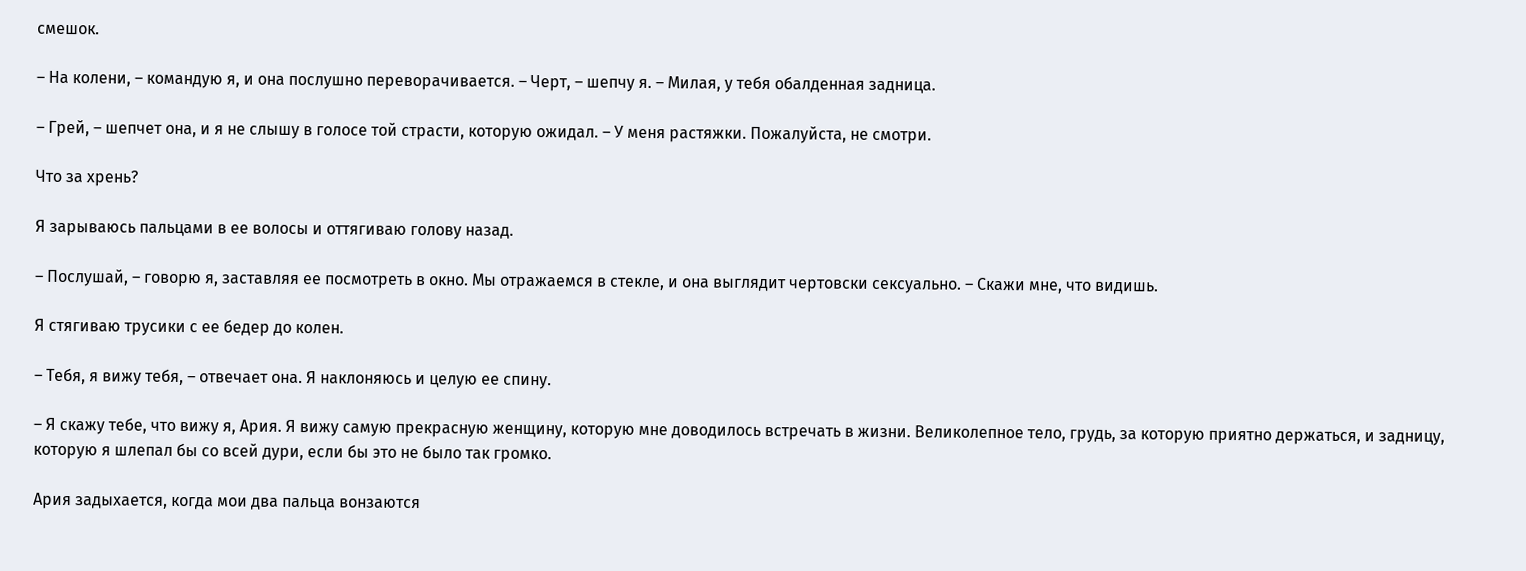смешок.

– На колени, – командую я, и она послушно переворачивается. – Черт, – шепчу я. – Милая, у тебя обалденная задница.

– Грей, – шепчет она, и я не слышу в голосе той страсти, которую ожидал. – У меня растяжки. Пожалуйста, не смотри.

Что за хрень?

Я зарываюсь пальцами в ее волосы и оттягиваю голову назад.

– Послушай, – говорю я, заставляя ее посмотреть в окно. Мы отражаемся в стекле, и она выглядит чертовски сексуально. – Скажи мне, что видишь.

Я стягиваю трусики с ее бедер до колен.

– Тебя, я вижу тебя, – отвечает она. Я наклоняюсь и целую ее спину.

– Я скажу тебе, что вижу я, Ария. Я вижу самую прекрасную женщину, которую мне доводилось встречать в жизни. Великолепное тело, грудь, за которую приятно держаться, и задницу, которую я шлепал бы со всей дури, если бы это не было так громко.

Ария задыхается, когда мои два пальца вонзаются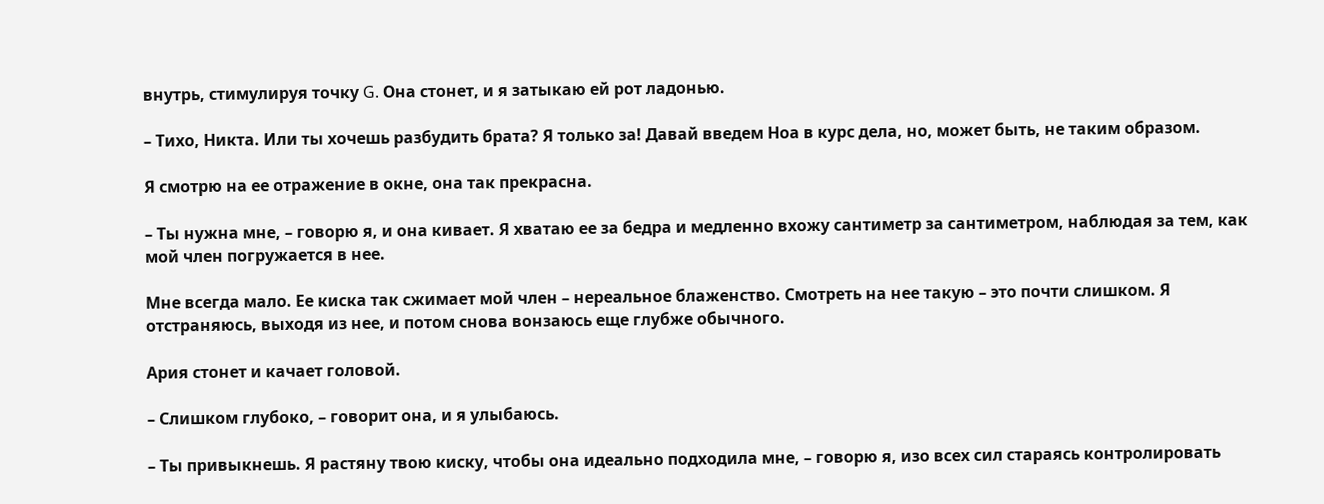внутрь, стимулируя точку G. Она стонет, и я затыкаю ей рот ладонью.

– Тихо, Никта. Или ты хочешь разбудить брата? Я только за! Давай введем Ноа в курс дела, но, может быть, не таким образом.

Я смотрю на ее отражение в окне, она так прекрасна.

– Ты нужна мне, – говорю я, и она кивает. Я хватаю ее за бедра и медленно вхожу сантиметр за сантиметром, наблюдая за тем, как мой член погружается в нее.

Мне всегда мало. Ее киска так сжимает мой член – нереальное блаженство. Смотреть на нее такую – это почти слишком. Я отстраняюсь, выходя из нее, и потом снова вонзаюсь еще глубже обычного.

Ария стонет и качает головой.

– Слишком глубоко, – говорит она, и я улыбаюсь.

– Ты привыкнешь. Я растяну твою киску, чтобы она идеально подходила мне, – говорю я, изо всех сил стараясь контролировать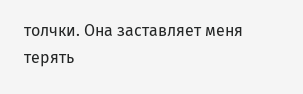толчки. Она заставляет меня терять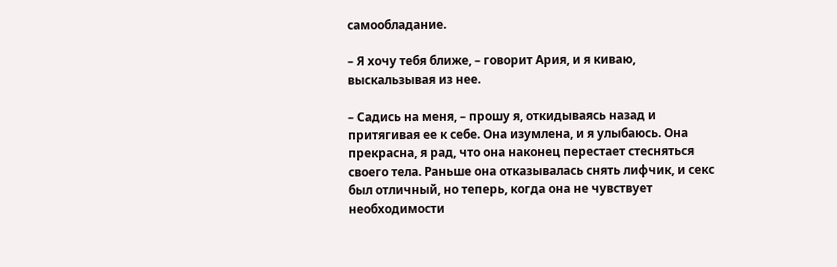самообладание.

– Я хочу тебя ближе, – говорит Ария, и я киваю, выскальзывая из нее.

– Садись на меня, – прошу я, откидываясь назад и притягивая ее к себе. Она изумлена, и я улыбаюсь. Она прекрасна, я рад, что она наконец перестает стесняться своего тела. Раньше она отказывалась снять лифчик, и секс был отличный, но теперь, когда она не чувствует необходимости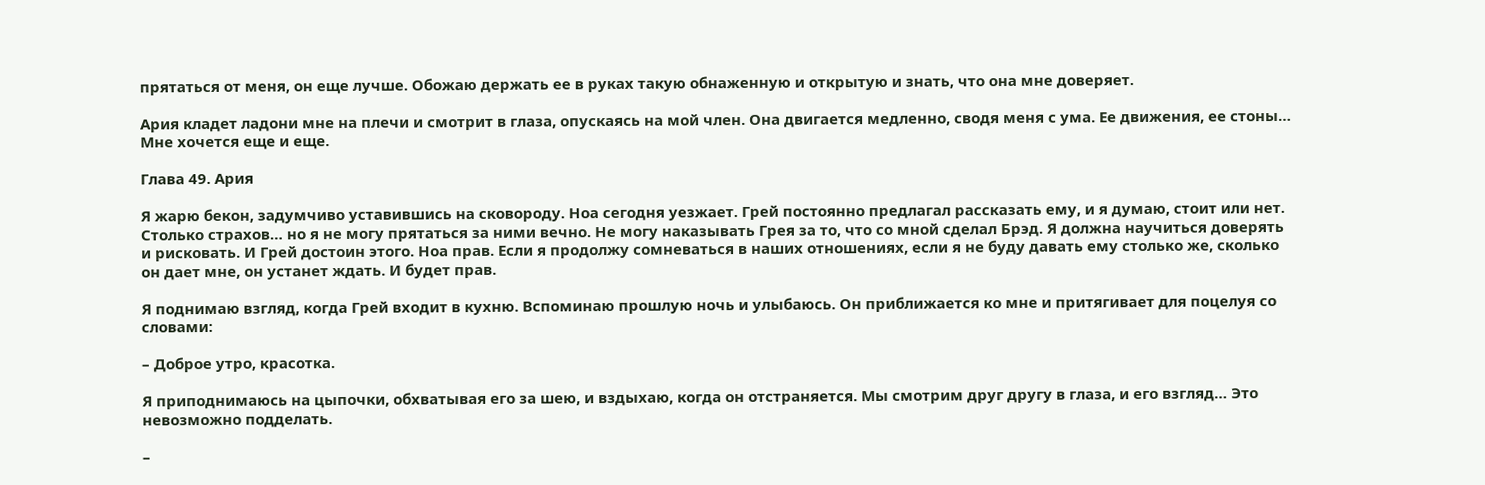прятаться от меня, он еще лучше. Обожаю держать ее в руках такую обнаженную и открытую и знать, что она мне доверяет.

Ария кладет ладони мне на плечи и смотрит в глаза, опускаясь на мой член. Она двигается медленно, сводя меня с ума. Ее движения, ее стоны… Мне хочется еще и еще.

Глава 49. Ария

Я жарю бекон, задумчиво уставившись на сковороду. Ноа сегодня уезжает. Грей постоянно предлагал рассказать ему, и я думаю, стоит или нет. Столько страхов… но я не могу прятаться за ними вечно. Не могу наказывать Грея за то, что со мной сделал Брэд. Я должна научиться доверять и рисковать. И Грей достоин этого. Ноа прав. Если я продолжу сомневаться в наших отношениях, если я не буду давать ему столько же, сколько он дает мне, он устанет ждать. И будет прав.

Я поднимаю взгляд, когда Грей входит в кухню. Вспоминаю прошлую ночь и улыбаюсь. Он приближается ко мне и притягивает для поцелуя со словами:

– Доброе утро, красотка.

Я приподнимаюсь на цыпочки, обхватывая его за шею, и вздыхаю, когда он отстраняется. Мы смотрим друг другу в глаза, и его взгляд… Это невозможно подделать.

–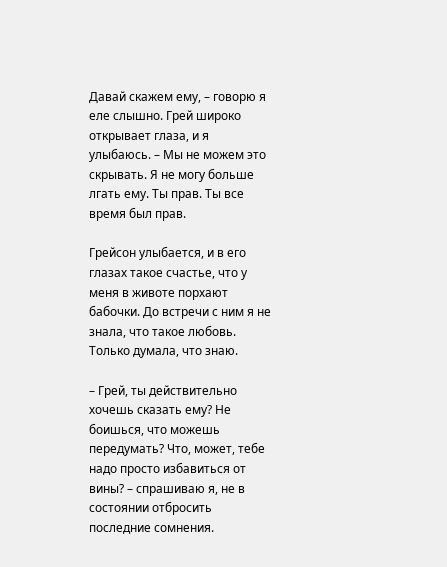Давай скажем ему, – говорю я еле слышно. Грей широко открывает глаза, и я улыбаюсь. – Мы не можем это скрывать. Я не могу больше лгать ему. Ты прав. Ты все время был прав.

Грейсон улыбается, и в его глазах такое счастье, что у меня в животе порхают бабочки. До встречи с ним я не знала, что такое любовь. Только думала, что знаю.

– Грей, ты действительно хочешь сказать ему? Не боишься, что можешь передумать? Что, может, тебе надо просто избавиться от вины? – спрашиваю я, не в состоянии отбросить последние сомнения.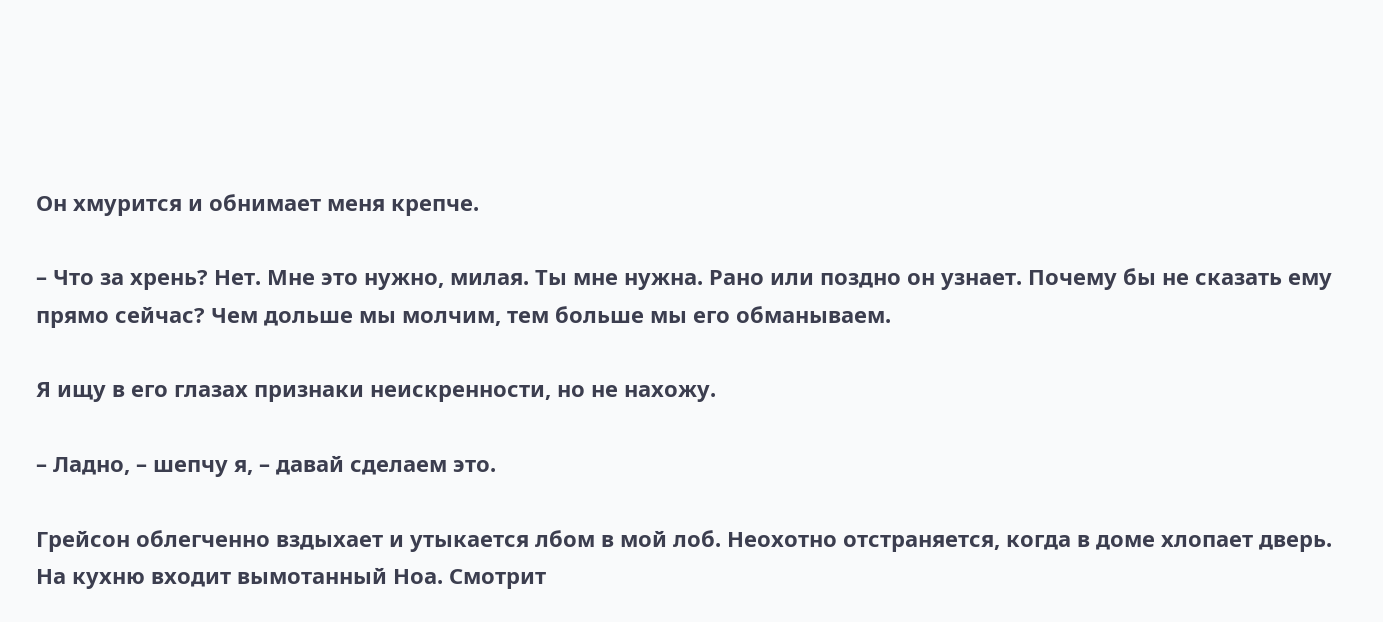Он хмурится и обнимает меня крепче.

– Что за хрень? Нет. Мне это нужно, милая. Ты мне нужна. Рано или поздно он узнает. Почему бы не сказать ему прямо сейчас? Чем дольше мы молчим, тем больше мы его обманываем.

Я ищу в его глазах признаки неискренности, но не нахожу.

– Ладно, – шепчу я, – давай сделаем это.

Грейсон облегченно вздыхает и утыкается лбом в мой лоб. Неохотно отстраняется, когда в доме хлопает дверь. На кухню входит вымотанный Ноа. Смотрит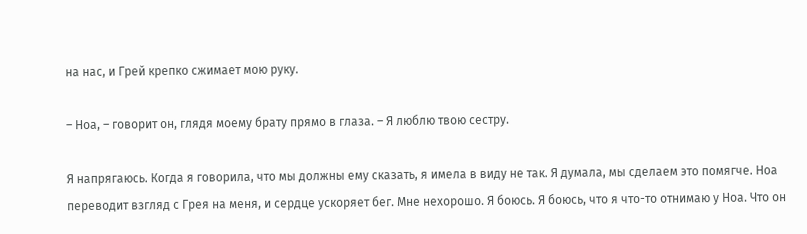на нас, и Грей крепко сжимает мою руку.

– Ноа, – говорит он, глядя моему брату прямо в глаза. – Я люблю твою сестру.

Я напрягаюсь. Когда я говорила, что мы должны ему сказать, я имела в виду не так. Я думала, мы сделаем это помягче. Ноа переводит взгляд с Грея на меня, и сердце ускоряет бег. Мне нехорошо. Я боюсь. Я боюсь, что я что-то отнимаю у Ноа. Что он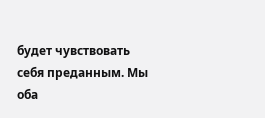будет чувствовать себя преданным. Мы оба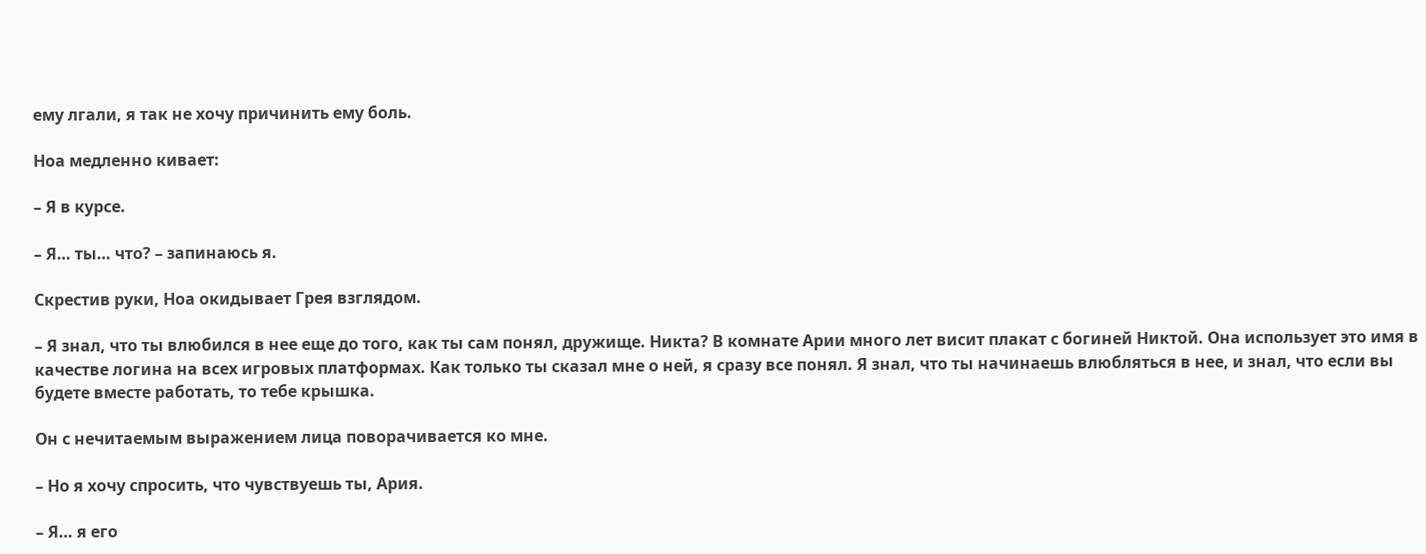ему лгали, я так не хочу причинить ему боль.

Ноа медленно кивает:

– Я в курсе.

– Я… ты… что? – запинаюсь я.

Скрестив руки, Ноа окидывает Грея взглядом.

– Я знал, что ты влюбился в нее еще до того, как ты сам понял, дружище. Никта? В комнате Арии много лет висит плакат с богиней Никтой. Она использует это имя в качестве логина на всех игровых платформах. Как только ты сказал мне о ней, я сразу все понял. Я знал, что ты начинаешь влюбляться в нее, и знал, что если вы будете вместе работать, то тебе крышка.

Он с нечитаемым выражением лица поворачивается ко мне.

– Но я хочу спросить, что чувствуешь ты, Ария.

– Я… я его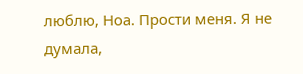люблю, Ноа. Прости меня. Я не думала,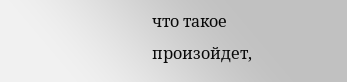что такое произойдет,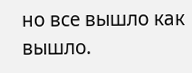но все вышло как вышло.